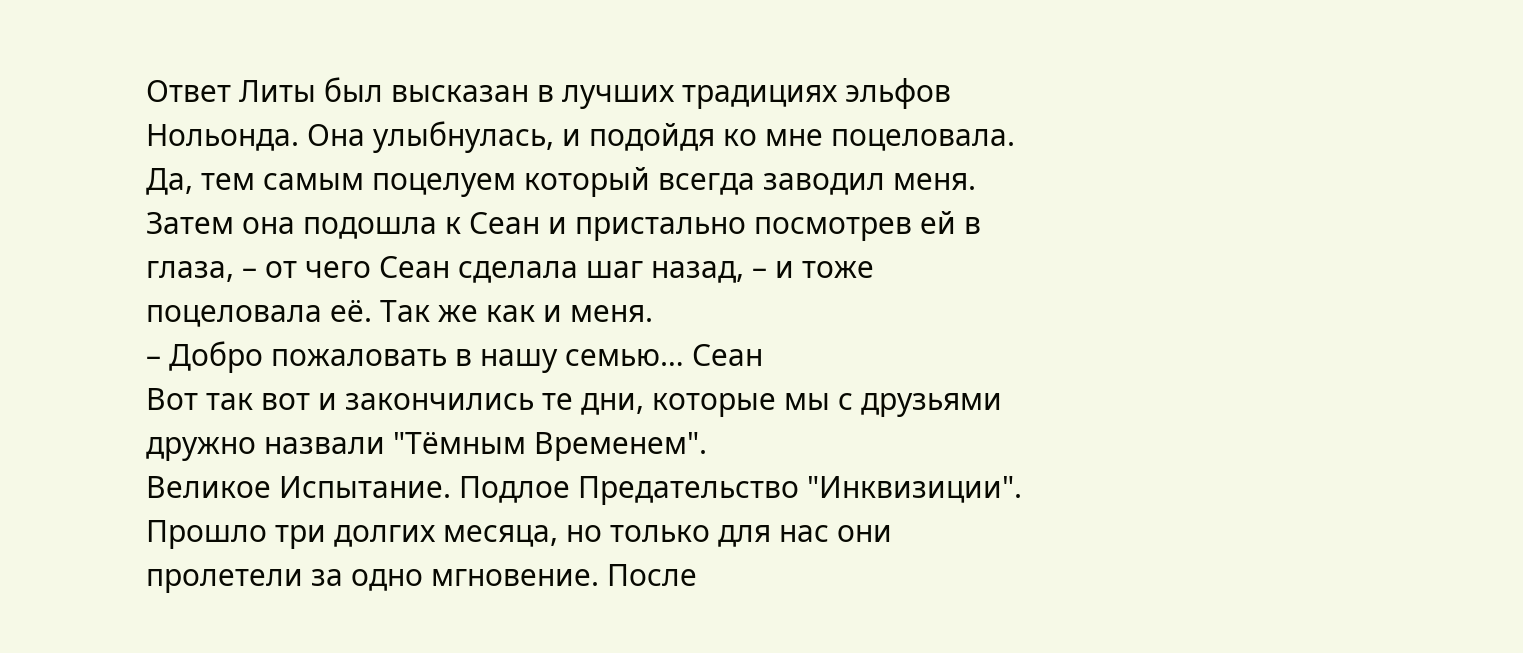Ответ Литы был высказан в лучших традициях эльфов Нольонда. Она улыбнулась, и подойдя ко мне поцеловала. Да, тем самым поцелуем который всегда заводил меня. Затем она подошла к Сеан и пристально посмотрев ей в глаза, – от чего Сеан сделала шаг назад, – и тоже поцеловала её. Так же как и меня.
– Добро пожаловать в нашу семью… Сеан
Вот так вот и закончились те дни, которые мы с друзьями дружно назвали "Тёмным Временем".
Великое Испытание. Подлое Предательство "Инквизиции".
Прошло три долгих месяца, но только для нас они пролетели за одно мгновение. После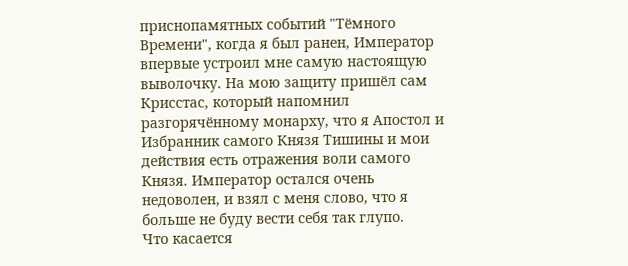приснопамятных событий "Тёмного Времени", когда я был ранен, Император впервые устроил мне самую настоящую выволочку. На мою защиту пришёл сам Крисстас, который напомнил разгорячённому монарху, что я Апостол и Избранник самого Князя Тишины и мои действия есть отражения воли самого Князя. Император остался очень недоволен, и взял с меня слово, что я больше не буду вести себя так глупо.
Что касается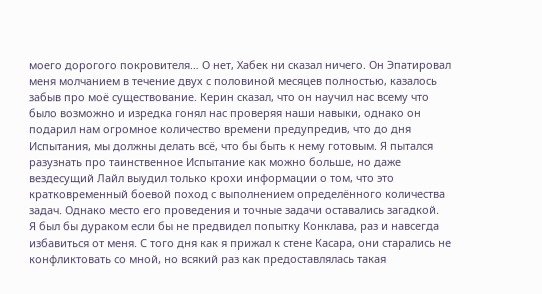моего дорогого покровителя… О нет, Хабек ни сказал ничего. Он Эпатировал меня молчанием в течение двух с половиной месяцев полностью, казалось забыв про моё существование. Керин сказал, что он научил нас всему что было возможно и изредка гонял нас проверяя наши навыки, однако он подарил нам огромное количество времени предупредив, что до дня Испытания, мы должны делать всё, что бы быть к нему готовым. Я пытался разузнать про таинственное Испытание как можно больше, но даже вездесущий Лайл выудил только крохи информации о том, что это кратковременный боевой поход с выполнением определённого количества задач. Однако место его проведения и точные задачи оставались загадкой.
Я был бы дураком если бы не предвидел попытку Конклава, раз и навсегда избавиться от меня. С того дня как я прижал к стене Касара, они старались не конфликтовать со мной, но всякий раз как предоставлялась такая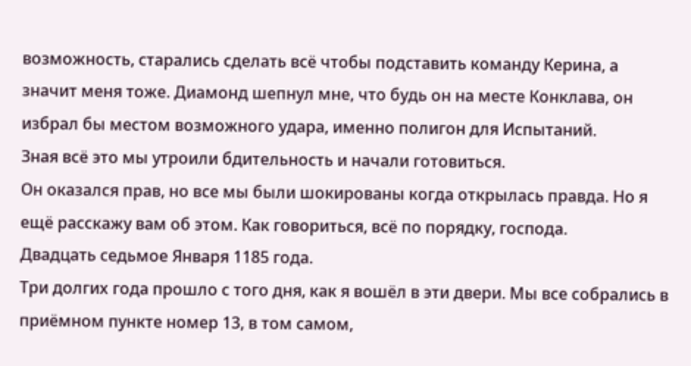возможность, старались сделать всё чтобы подставить команду Керина, а значит меня тоже. Диамонд шепнул мне, что будь он на месте Конклава, он избрал бы местом возможного удара, именно полигон для Испытаний.
Зная всё это мы утроили бдительность и начали готовиться.
Он оказался прав, но все мы были шокированы когда открылась правда. Но я ещё расскажу вам об этом. Как говориться, всё по порядку, господа.
Двадцать седьмое Января 1185 года.
Три долгих года прошло с того дня, как я вошёл в эти двери. Мы все собрались в приёмном пункте номер 13, в том самом,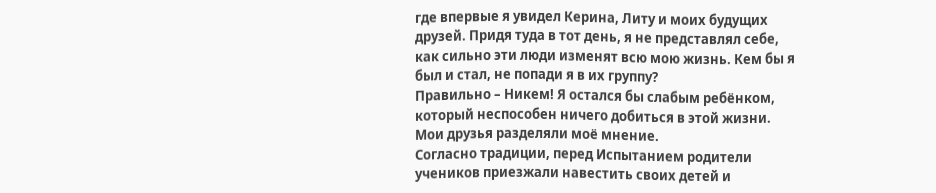где впервые я увидел Керина, Литу и моих будущих друзей. Придя туда в тот день, я не представлял себе, как сильно эти люди изменят всю мою жизнь. Кем бы я был и стал, не попади я в их группу?
Правильно – Никем! Я остался бы слабым ребёнком, который неспособен ничего добиться в этой жизни. Мои друзья разделяли моё мнение.
Согласно традиции, перед Испытанием родители учеников приезжали навестить своих детей и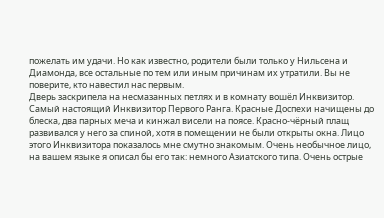пожелать им удачи. Но как известно, родители были только у Нильсена и Диамонда, все остальные по тем или иным причинам их утратили. Вы не поверите, кто навестил нас первым.
Дверь заскрипела на несмазанных петлях и в комнату вошёл Инквизитор. Самый настоящий Инквизитор Первого Ранга. Красные Доспехи начищены до блеска, два парных меча и кинжал висели на поясе. Красно-чёрный плащ развивался у него за спиной, хотя в помещении не были открыты окна. Лицо этого Инквизитора показалось мне смутно знакомым. Очень необычное лицо, на вашем языке я описал бы его так: немного Азиатского типа. Очень острые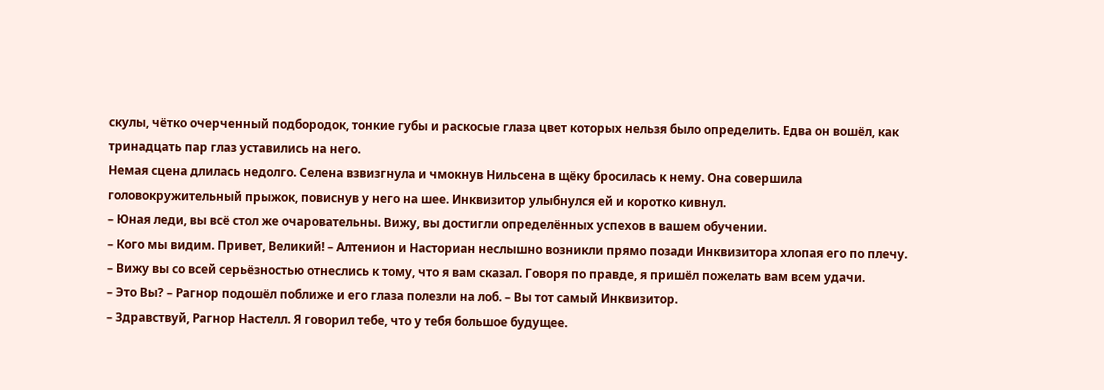скулы, чётко очерченный подбородок, тонкие губы и раскосые глаза цвет которых нельзя было определить. Едва он вошёл, как тринадцать пар глаз уставились на него.
Немая сцена длилась недолго. Селена взвизгнула и чмокнув Нильсена в щёку бросилась к нему. Она совершила головокружительный прыжок, повиснув у него на шее. Инквизитор улыбнулся ей и коротко кивнул.
– Юная леди, вы всё стол же очаровательны. Вижу, вы достигли определённых успехов в вашем обучении.
– Кого мы видим. Привет, Великий! – Алтенион и Насториан неслышно возникли прямо позади Инквизитора хлопая его по плечу.
– Вижу вы со всей серьёзностью отнеслись к тому, что я вам сказал. Говоря по правде, я пришёл пожелать вам всем удачи.
– Это Вы? – Рагнор подошёл поближе и его глаза полезли на лоб. – Вы тот самый Инквизитор.
– Здравствуй, Рагнор Настелл. Я говорил тебе, что у тебя большое будущее.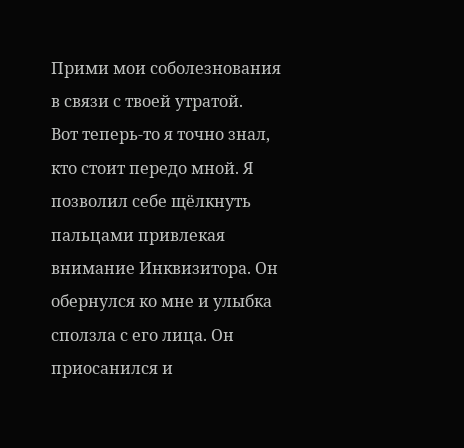Прими мои соболезнования в связи с твоей утратой.
Вот теперь-то я точно знал, кто стоит передо мной. Я позволил себе щёлкнуть пальцами привлекая внимание Инквизитора. Он обернулся ко мне и улыбка сползла с его лица. Он приосанился и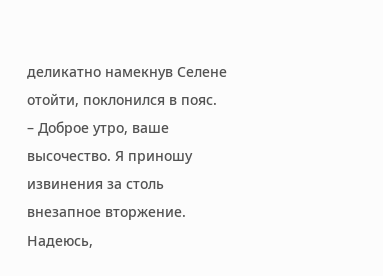деликатно намекнув Селене отойти, поклонился в пояс.
– Доброе утро, ваше высочество. Я приношу извинения за столь внезапное вторжение. Надеюсь,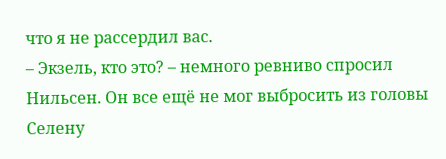что я не рассердил вас.
– Экзель, кто это? – немного ревниво спросил Нильсен. Он все ещё не мог выбросить из головы Селену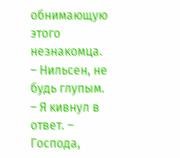обнимающую этого незнакомца.
– Нильсен, не будь глупым. – Я кивнул в ответ. – Господа,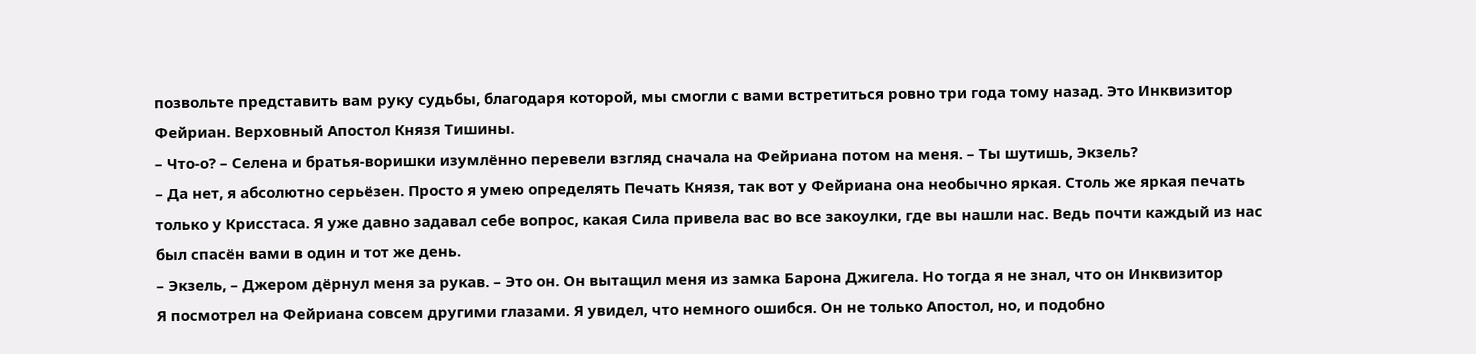позвольте представить вам руку судьбы, благодаря которой, мы смогли с вами встретиться ровно три года тому назад. Это Инквизитор Фейриан. Верховный Апостол Князя Тишины.
– Что-о? – Селена и братья-воришки изумлённо перевели взгляд сначала на Фейриана потом на меня. – Ты шутишь, Экзель?
– Да нет, я абсолютно серьёзен. Просто я умею определять Печать Князя, так вот у Фейриана она необычно яркая. Столь же яркая печать только у Крисстаса. Я уже давно задавал себе вопрос, какая Сила привела вас во все закоулки, где вы нашли нас. Ведь почти каждый из нас был спасён вами в один и тот же день.
– Экзель, – Джером дёрнул меня за рукав. – Это он. Он вытащил меня из замка Барона Джигела. Но тогда я не знал, что он Инквизитор
Я посмотрел на Фейриана совсем другими глазами. Я увидел, что немного ошибся. Он не только Апостол, но, и подобно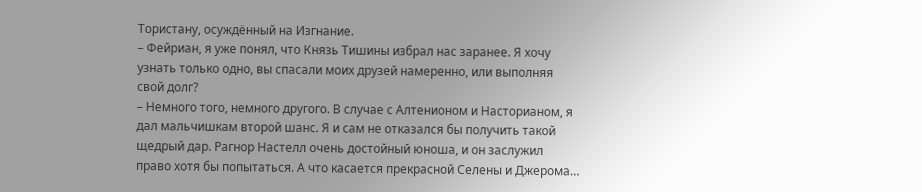Тористану, осуждённый на Изгнание.
– Фейриан, я уже понял, что Князь Тишины избрал нас заранее. Я хочу узнать только одно, вы спасали моих друзей намеренно, или выполняя свой долг?
– Немного того, немного другого. В случае с Алтенионом и Насторианом, я дал мальчишкам второй шанс. Я и сам не отказался бы получить такой щедрый дар. Рагнор Настелл очень достойный юноша, и он заслужил право хотя бы попытаться. А что касается прекрасной Селены и Джерома…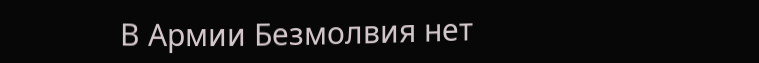В Армии Безмолвия нет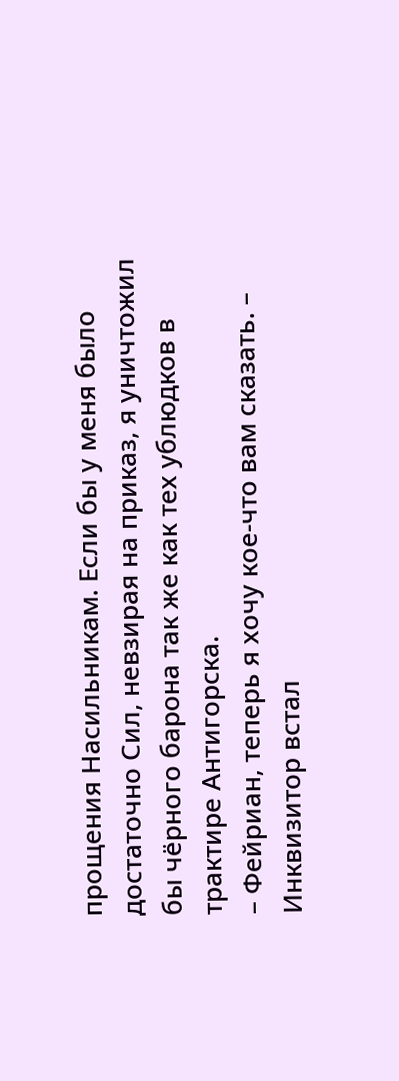прощения Насильникам. Если бы у меня было достаточно Сил, невзирая на приказ, я уничтожил бы чёрного барона так же как тех ублюдков в трактире Антигорска.
– Фейриан, теперь я хочу кое-что вам сказать. – Инквизитор встал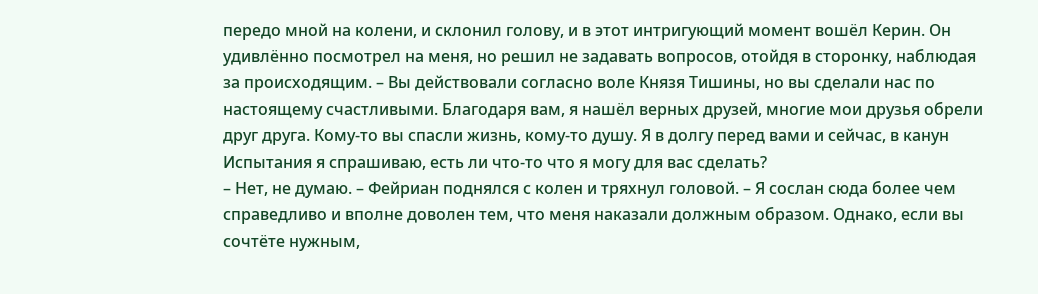передо мной на колени, и склонил голову, и в этот интригующий момент вошёл Керин. Он удивлённо посмотрел на меня, но решил не задавать вопросов, отойдя в сторонку, наблюдая за происходящим. – Вы действовали согласно воле Князя Тишины, но вы сделали нас по настоящему счастливыми. Благодаря вам, я нашёл верных друзей, многие мои друзья обрели друг друга. Кому-то вы спасли жизнь, кому-то душу. Я в долгу перед вами и сейчас, в канун Испытания я спрашиваю, есть ли что-то что я могу для вас сделать?
– Нет, не думаю. – Фейриан поднялся с колен и тряхнул головой. – Я сослан сюда более чем справедливо и вполне доволен тем, что меня наказали должным образом. Однако, если вы сочтёте нужным,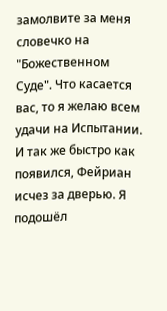замолвите за меня словечко на "Божественном Суде". Что касается вас, то я желаю всем удачи на Испытании.
И так же быстро как появился, Фейриан исчез за дверью. Я подошёл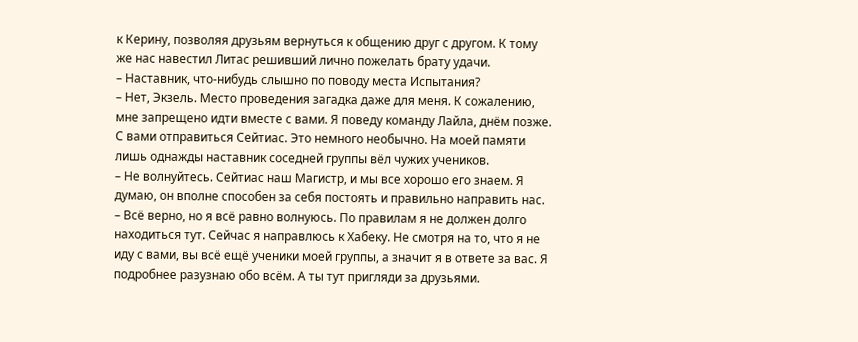к Керину, позволяя друзьям вернуться к общению друг с другом. К тому же нас навестил Литас решивший лично пожелать брату удачи.
– Наставник, что-нибудь слышно по поводу места Испытания?
– Нет, Экзель. Место проведения загадка даже для меня. К сожалению, мне запрещено идти вместе с вами. Я поведу команду Лайла, днём позже. С вами отправиться Сейтиас. Это немного необычно. На моей памяти лишь однажды наставник соседней группы вёл чужих учеников.
– Не волнуйтесь. Сейтиас наш Магистр, и мы все хорошо его знаем. Я думаю, он вполне способен за себя постоять и правильно направить нас.
– Всё верно, но я всё равно волнуюсь. По правилам я не должен долго находиться тут. Сейчас я направлюсь к Хабеку. Не смотря на то, что я не иду с вами, вы всё ещё ученики моей группы, а значит я в ответе за вас. Я подробнее разузнаю обо всём. А ты тут пригляди за друзьями.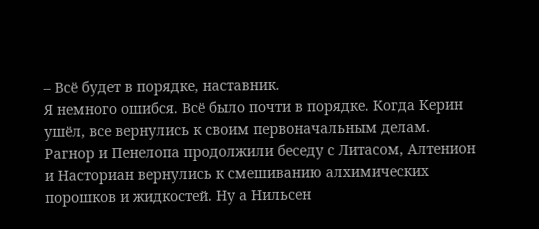– Всё будет в порядке, наставник.
Я немного ошибся. Всё было почти в порядке. Когда Керин ушёл, все вернулись к своим первоначальным делам. Рагнор и Пенелопа продолжили беседу с Литасом, Алтенион и Насториан вернулись к смешиванию алхимических порошков и жидкостей. Ну а Нильсен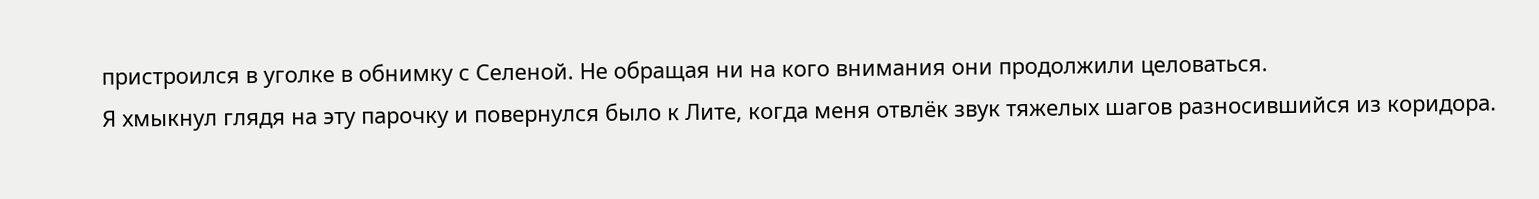пристроился в уголке в обнимку с Селеной. Не обращая ни на кого внимания они продолжили целоваться.
Я хмыкнул глядя на эту парочку и повернулся было к Лите, когда меня отвлёк звук тяжелых шагов разносившийся из коридора.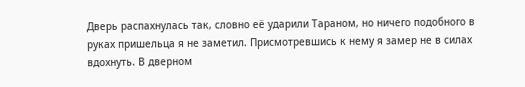Дверь распахнулась так, словно её ударили Тараном, но ничего подобного в руках пришельца я не заметил. Присмотревшись к нему я замер не в силах вдохнуть. В дверном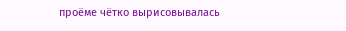проёме чётко вырисовывалась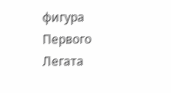фигура Первого Легата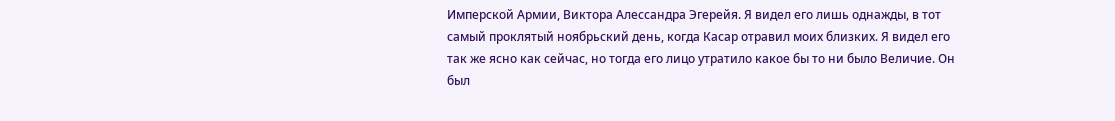Имперской Армии, Виктора Алессандра Эгерейя. Я видел его лишь однажды, в тот самый проклятый ноябрьский день, когда Касар отравил моих близких. Я видел его так же ясно как сейчас, но тогда его лицо утратило какое бы то ни было Величие. Он был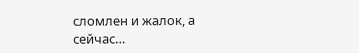сломлен и жалок, а сейчас…